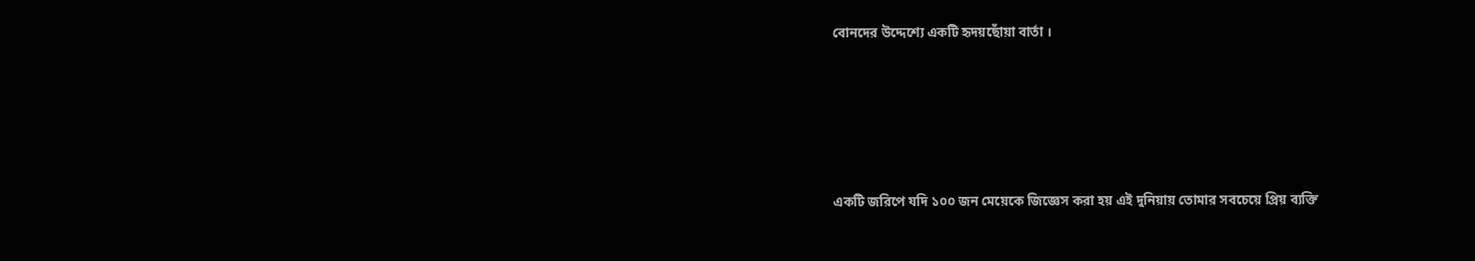বোনদের উদ্দেশ্যে একটি হৃদয়ছোঁয়া বার্তা ।






একটি জরিপে যদি ১০০ জন মেয়েকে জিজ্ঞেস করা হয় এই দুনিয়ায় তোমার সবচেয়ে প্রিয় ব্যক্তি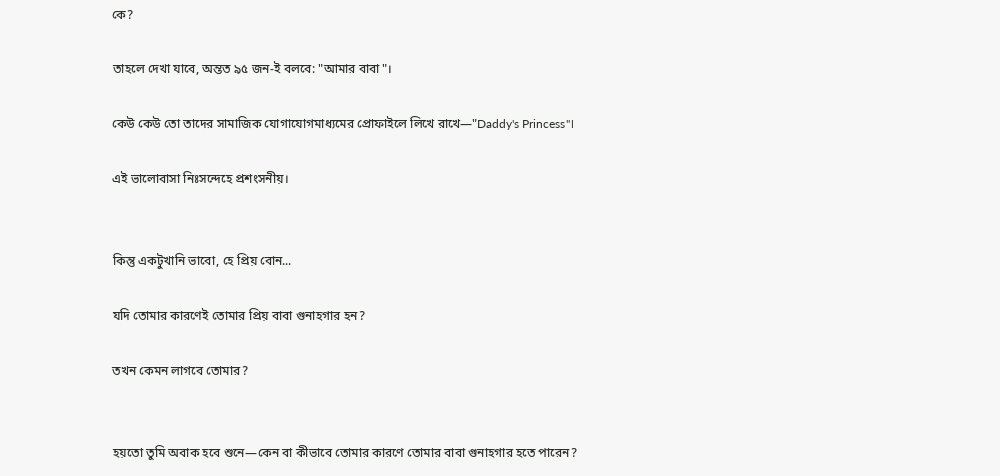কে?

তাহলে দেখা যাবে, অন্তত ৯৫ জন-ই বলবে: "আমার বাবা"।

কেউ কেউ তো তাদের সামাজিক যোগাযোগমাধ্যমের প্রোফাইলে লিখে রাখে—"Daddy's Princess"।

এই ভালোবাসা নিঃসন্দেহে প্রশংসনীয়।


কিন্তু একটুখানি ভাবো, হে প্রিয় বোন...

যদি তোমার কারণেই তোমার প্রিয় বাবা গুনাহগার হন?

তখন কেমন লাগবে তোমার?


হয়তো তুমি অবাক হবে শুনে—কেন বা কীভাবে তোমার কারণে তোমার বাবা গুনাহগার হতে পারেন?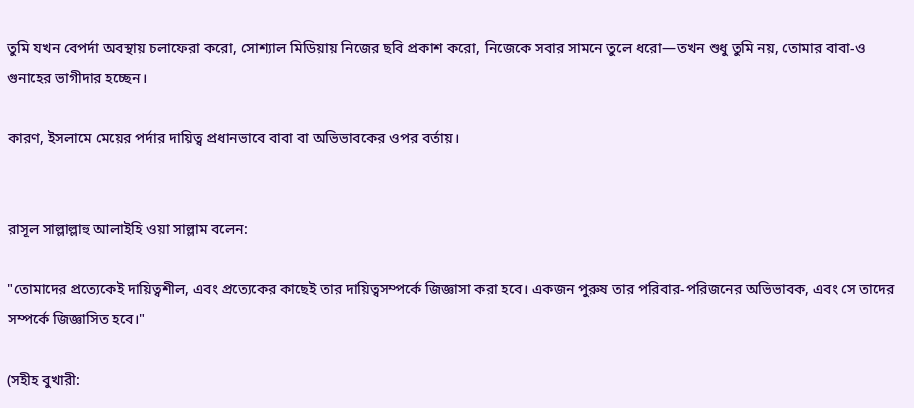তুমি যখন বেপর্দা অবস্থায় চলাফেরা করো, সোশ্যাল মিডিয়ায় নিজের ছবি প্রকাশ করো, নিজেকে সবার সামনে তুলে ধরো—তখন শুধু তুমি নয়, তোমার বাবা-ও গুনাহের ভাগীদার হচ্ছেন।

কারণ, ইসলামে মেয়ের পর্দার দায়িত্ব প্রধানভাবে বাবা বা অভিভাবকের ওপর বর্তায়।


রাসূল সাল্লাল্লাহু আলাইহি ওয়া সাল্লাম বলেন:

"তোমাদের প্রত্যেকেই দায়িত্বশীল, এবং প্রত্যেকের কাছেই তার দায়িত্বসম্পর্কে জিজ্ঞাসা করা হবে। একজন পুরুষ তার পরিবার-পরিজনের অভিভাবক, এবং সে তাদের সম্পর্কে জিজ্ঞাসিত হবে।"

(সহীহ বুখারী: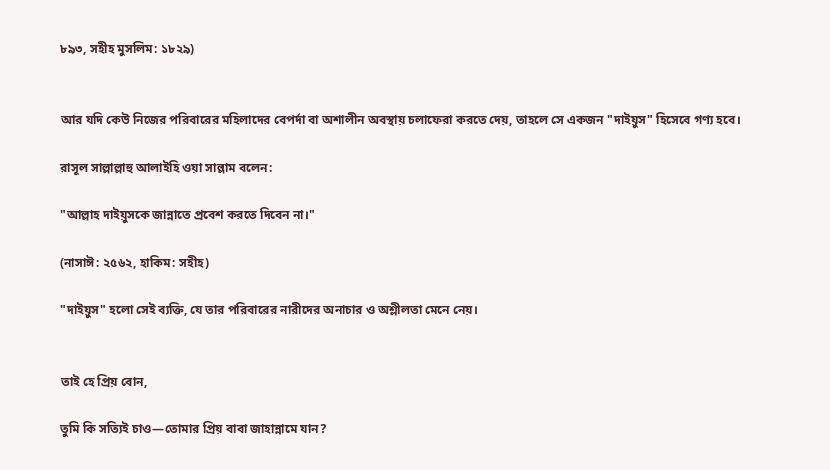৮৯৩, সহীহ মুসলিম: ১৮২৯)


আর যদি কেউ নিজের পরিবারের মহিলাদের বেপর্দা বা অশালীন অবস্থায় চলাফেরা করতে দেয়, তাহলে সে একজন "দাইয়ুস" হিসেবে গণ্য হবে।

রাসূল সাল্লাল্লাহু আলাইহি ওয়া সাল্লাম বলেন:

"আল্লাহ দাইয়ুসকে জান্নাতে প্রবেশ করতে দিবেন না।"

(নাসাঈ: ২৫৬২, হাকিম: সহীহ)

"দাইয়ুস" হলো সেই ব্যক্তি, যে তার পরিবারের নারীদের অনাচার ও অশ্লীলতা মেনে নেয়।


তাই হে প্রিয় বোন,

তুমি কি সত্যিই চাও—তোমার প্রিয় বাবা জাহান্নামে যান?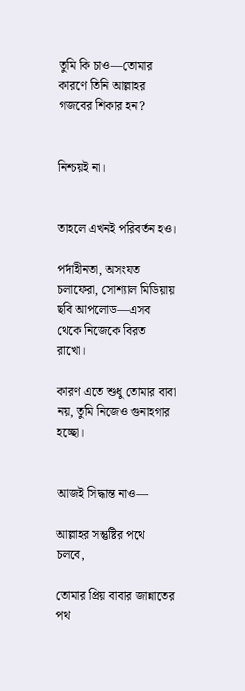তুমি কি চাও—তোমার কারণে তিনি আল্লাহর গজবের শিকার হন?


নিশ্চয়ই না।


তাহলে এখনই পরিবর্তন হও।

পর্দাহীনতা, অসংযত চলাফেরা, সোশ্যাল মিডিয়ায় ছবি আপলোড—এসব থেকে নিজেকে বিরত রাখো।

কারণ এতে শুধু তোমার বাবা নয়, তুমি নিজেও গুনাহগার হচ্ছো।


আজই সিদ্ধান্ত নাও—

আল্লাহর সন্তুষ্টির পথে চলবে,

তোমার প্রিয় বাবার জান্নাতের পথ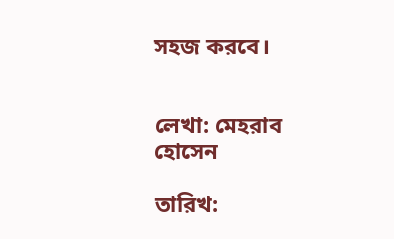সহজ করবে।


লেখা: মেহরাব হোসেন

তারিখ: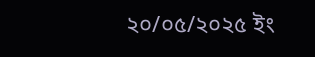২০/০৫/২০২৫ ইং